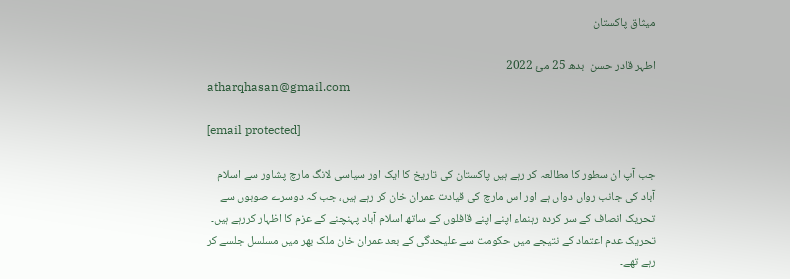میثاق پاکستان

اطہر قادر حسن  بدھ 25 مئ 2022
atharqhasan@gmail.com

[email protected]

جب آپ ان سطور کا مطالعہ کر رہے ہیں پاکستان کی تاریخ کا ایک اور سیاسی لانگ مارچ پشاور سے اسلام آباد کی جانب رواں دواں ہے اور اس مارچ کی قیادت عمران خان کر رہے ہیں، جب کہ دوسرے صوبوں سے تحریک انصاف کے سر کردہ رہنماء اپنے اپنے قافلوں کے ساتھ اسلام آباد پہنچنے کے عزم کا اظہار کررہے ہیں۔ تحریک عدم اعتماد کے نتیجے میں حکومت سے علیحدگی کے بعد عمران خان ملک بھر میں مسلسل جلسے کر رہے تھے۔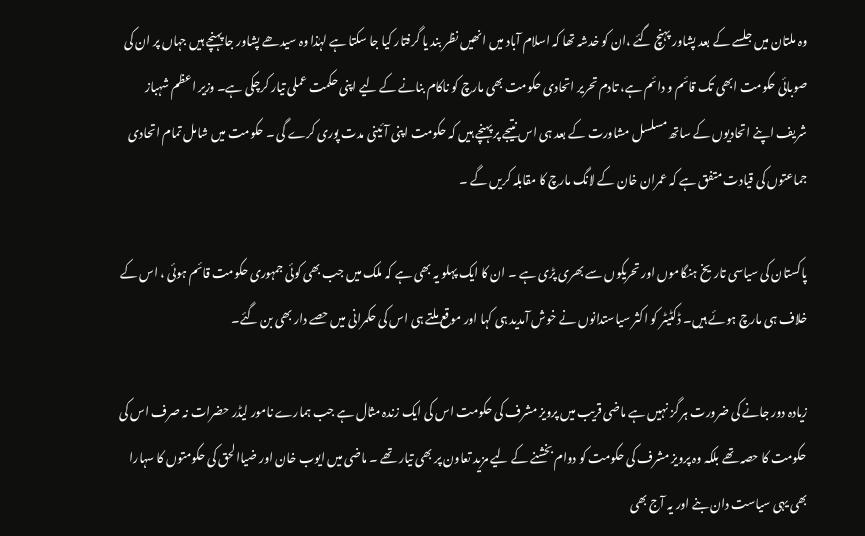وہ ملتان میں جلسے کے بعد پشاور پہنچ گئے ،ان کو خدشہ تھا کہ اسلام آباد میں انھیں نظر بند یا گرفتار کیا جا سکتا ہے لہٰذا وہ سیدھے پشاور جا پہنچے ہیں جہاں پر ان کی صوبائی حکومت ابھی تک قائم و دائم ہے، تادم تحریر اتحادی حکومت بھی مارچ کو ناکام بنانے کے لیے اپنی حکمت عملی تیار کرچکی ہے۔ وزیر اعظم شہباز شریف اپنے اتحادیوں کے ساتھ مسلسل مشاورت کے بعد ہی اس نتیجے پر پہنچے ہیں کہ حکومت اپنی آئینی مدت پوری کرے گی ۔ حکومت میں شامل تمام اتحادی جماعتوں کی قیادت متفق ہے کہ عمران خان کے لانگ مارچ کا مقابلہ کریں گے ۔

پاکستان کی سیاسی تاریخ ہنگاموں اور تحریکوں سے بھری پڑی ہے ۔ ان کا ایک پہلو یہ بھی ہے کہ ملک میں جب بھی کوئی جمہوری حکومت قائم ہوئی ، اس کے خلاف ہی مارچ ہوئے ہیں۔ ڈکٹیٹر کو اکثر سیاستدانوں نے خوش آمدید ہی کہا اور موقع ملتے ہی اس کی حکمرانی میں حصے دار بھی بن گئے۔

زیادہ دور جانے کی ضرورت ہر گز نہیں ہے ماضی قریب میں پرویز مشرف کی حکومت اس کی ایک زندہ مثال ہے جب ہمارے نامور لیڈر حضرات نہ صرف اس کی حکومت کا حصہ تھے بلکہ وہ پرویز مشرف کی حکومت کو دوام بخشنے کے لیے مزید تعاون پر بھی تیار تھے ۔ ماضی میں ایوب خان اور ضیاالحق کی حکومتوں کا سہارا بھی یہی سیاست دان بنے اور یہ آج بھی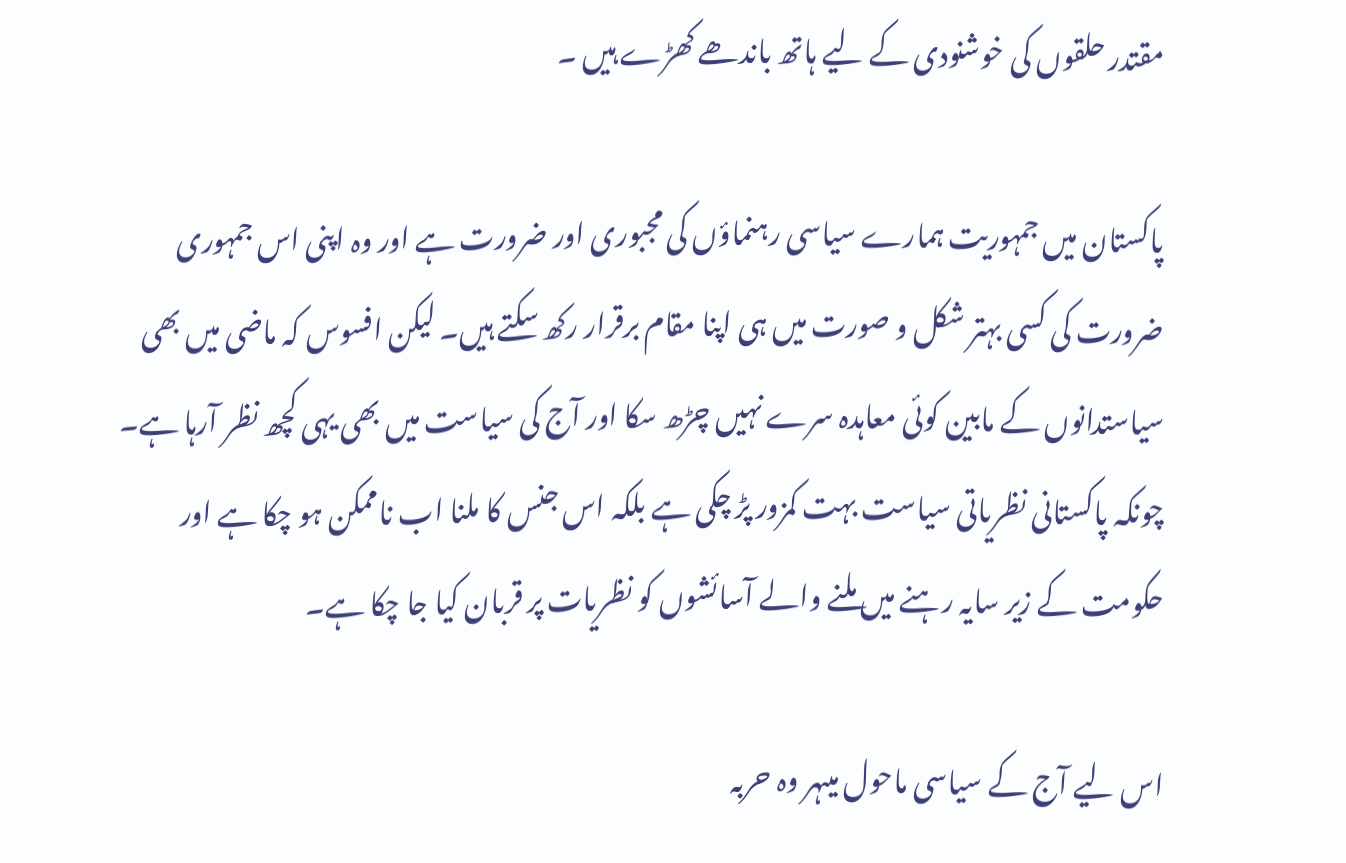مقتدر حلقوں کی خوشنودی کے لیے ہاتھ باندھے کھڑے ہیں ۔

پاکستان میں جمہوریت ہمارے سیاسی رہنماؤں کی مجبوری اور ضرورت ہے اور وہ اپنی اس جمہوری ضرورت کی کسی بہتر شکل و صورت میں ہی اپنا مقام برقرار رکھ سکتے ہیں۔ لیکن افسوس کہ ماضی میں بھی سیاستدانوں کے مابین کوئی معاہدہ سرے نہیں چڑھ سکا اور آج کی سیاست میں بھی یہی کچھ نظر آرہا ہے۔ چونکہ پاکستانی نظریاتی سیاست بہت کمزور پڑ چکی ہے بلکہ اس جنس کا ملنا اب ناممکن ہو چکا ہے اور حکومت کے زیر سایہ رہنے میں ملنے والے آسائشوں کو نظریات پر قربان کیا جا چکا ہے۔

اس لیے آج کے سیاسی ماحول میںہر وہ حربہ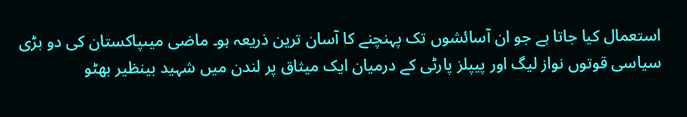استعمال کیا جاتا ہے جو ان آسائشوں تک پہنچنے کا آسان ترین ذریعہ ہو۔ ماضی میںپاکستان کی دو بڑی سیاسی قوتوں نواز لیگ اور پیپلز پارٹی کے درمیان ایک میثاق پر لندن میں شہید بینظیر بھٹو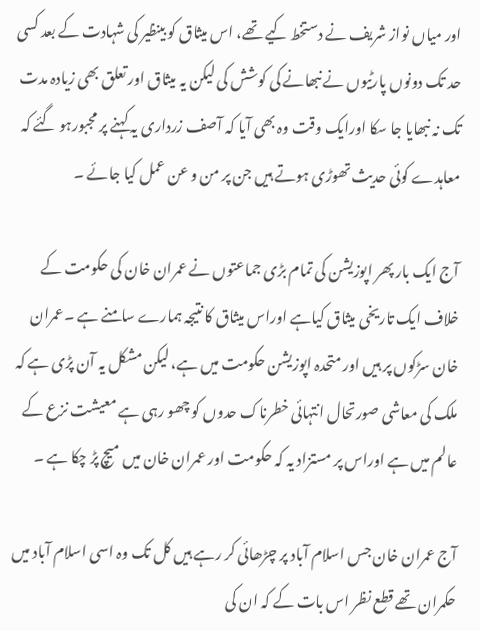اور میاں نواز شریف نے دستخط کیے تھے، اس میثاق کو بینظیر کی شہادت کے بعد کسی حد تک دونوں پارٹیوں نے نبھانے کی کوشش کی لیکن یہ میثاق اور تعلق بھی زیادہ مدت تک نہ نبھایا جا سکا اورایک وقت وہ بھی آیا کہ آصف زرداری یہ کہنے پر مجبورہو گئے کہ معاہدے کوئی حدیث تھوڑی ہوتے ہیں جن پر من و عن عمل کیا جائے ۔

آج ایک بار پھر اپوزیشن کی تمام بڑی جماعتوں نے عمران خان کی حکومت کے خلاف ایک تاریخی میثاق کیاہے اوراس میثاق کا نتیجہ ہمارے سامنے ہے ۔عمران خان سڑکوں پر ہیں اور متحدہ اپوزیشن حکومت میں ہے، لیکن مشکل یہ آن پڑی ہے کہ ملک کی معاشی صورتحال انتہائی خطرناک حدوں کو چھو رہی ہے معیشت نزع کے عالم میں ہے اوراس پر مستزاد یہ کہ حکومت اور عمران خان میں میچ پڑ چکا ہے ۔

آج عمران خان جس اسلام آباد پر چڑھائی کر رہے ہیں کل تک وہ اسی اسلام آباد میں حکمران تھے قطع نظر اس بات کے کہ ان کی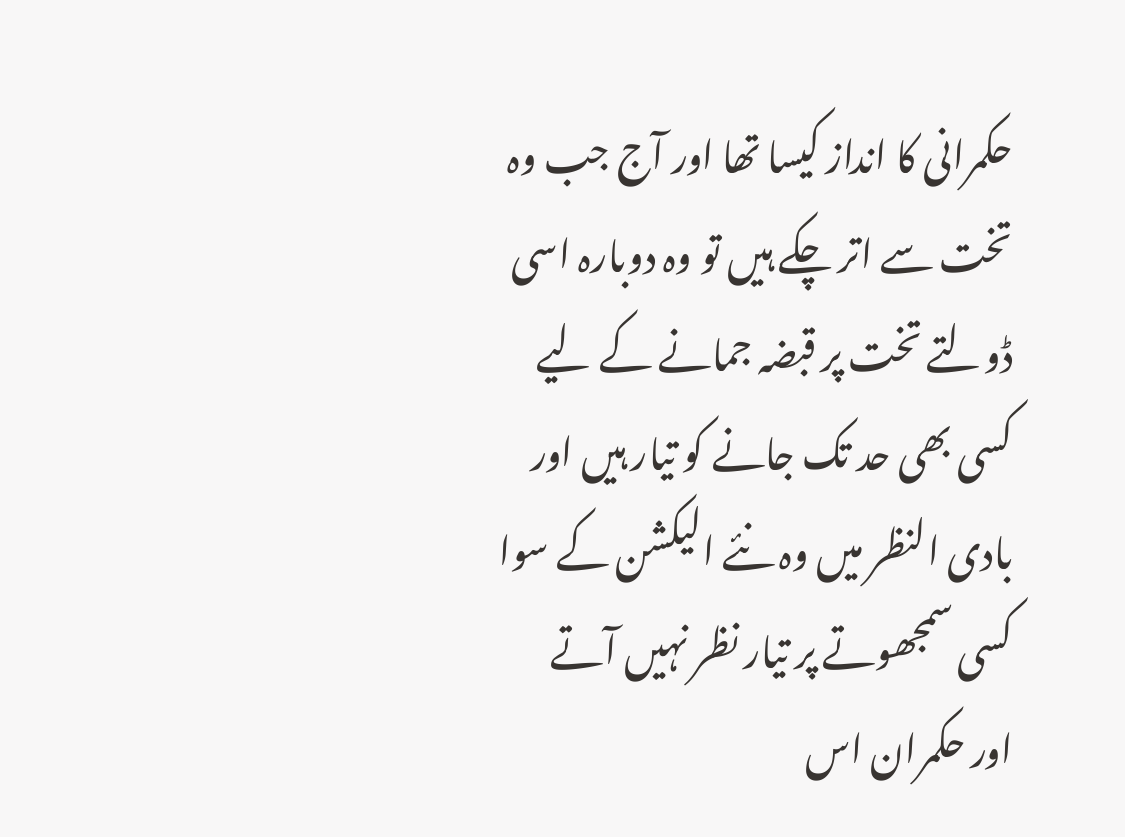حکمرانی کا انداز کیسا تھا اور آج جب وہ تخت سے اتر چکے ہیں تو وہ دوبارہ اسی ڈولتے تخت پر قبضہ جمانے کے لیے کسی بھی حد تک جانے کو تیار ہیں اور بادی النظر میں وہ نئے الیکشن کے سوا کسی سمجھوتے پر تیار نظر نہیں آتے اور حکمران اس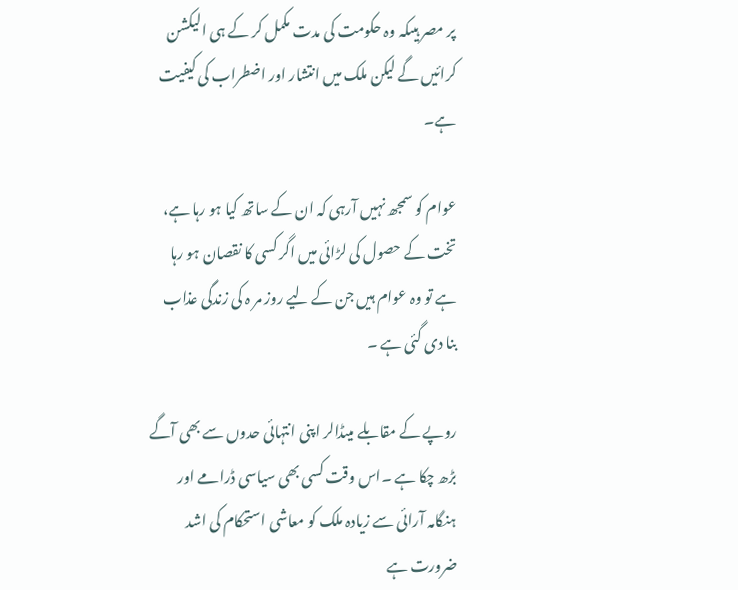پر مصر ہیںکہ وہ حکومت کی مدت مکمل کر کے ہی الیکشن کرائیں گے لیکن ملک میں انتشار اور اضطراب کی کیفیت ہے۔

عوام کو سمجھ نہیں آرہی کہ ان کے ساتھ کیا ہو رہا ہے، تخت کے حصول کی لڑائی میں اگر کسی کا نقصان ہو رہا ہے تو وہ عوام ہیں جن کے لیے روز مر ہ کی زندگی عذاب بنا دی گئی ہے ۔

روپے کے مقابلے میںڈالر اپنی انتہائی حدوں سے بھی آگے بڑھ چکا ہے ۔اس وقت کسی بھی سیاسی ڈرامے اور ہنگامہ آرائی سے زیادہ ملک کو معاشی استحکام کی اشد ضرورت ہے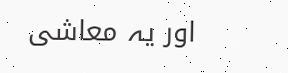اور یہ معاشی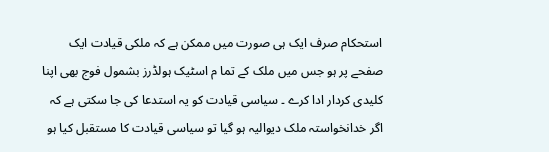استحکام صرف ایک ہی صورت میں ممکن ہے کہ ملکی قیادت ایک صفحے پر ہو جس میں ملک کے تما م اسٹیک ہولڈرز بشمول فوج بھی اپنا کلیدی کردار ادا کرے ۔ سیاسی قیادت کو یہ استدعا کی جا سکتی ہے کہ اگر خدانخواستہ ملک دیوالیہ ہو گیا تو سیاسی قیادت کا مستقبل کیا ہو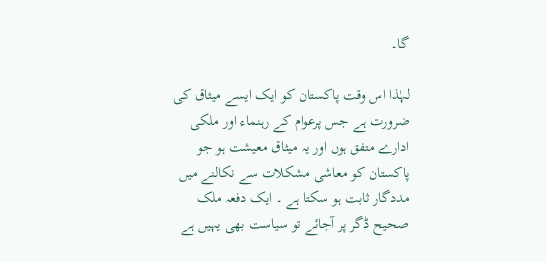گا۔

لہٰذا اس وقت پاکستان کو ایک ایسے میثاق کی ضرورت ہے جس پرعوام کے رہنماء اور ملکی ادارے متفق ہوں اور یہ میثاق معیشت ہو جو پاکستان کو معاشی مشکلات سے نکالنے میں مددگار ثابت ہو سکتا ہے ۔ ایک دفعہ ملک صحیح ڈگر پر آجائے تو سیاست بھی یہیں ہے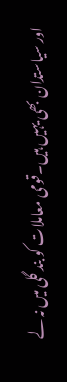اور سیاستدان بھی یہیں ہیں۔قومی معاملات کو بند گلی میں نہ لے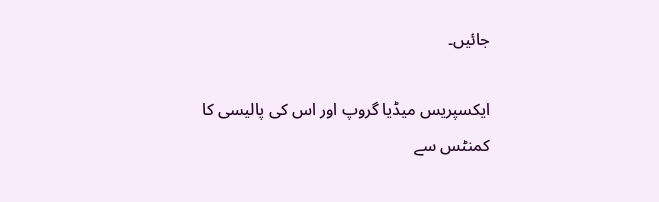جائیں۔

ایکسپریس میڈیا گروپ اور اس کی پالیسی کا کمنٹس سے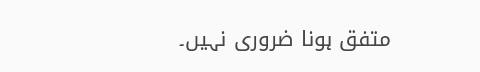متفق ہونا ضروری نہیں۔